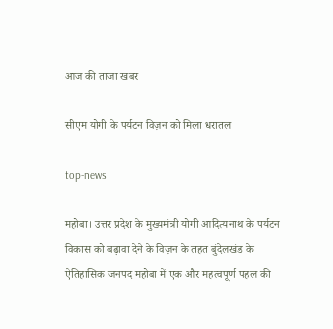आज की ताजा खबर

सीएम योगी के पर्यटन विज़न को मिला धरातल

top-news

महोबा। उत्तर प्रदेश के मुख्यमंत्री योगी आदित्यनाथ के पर्यटन विकास को बढ़ावा देने के विज़न के तहत बुंदेलखंड के ऐतिहासिक जनपद महोबा में एक और महत्वपूर्ण पहल की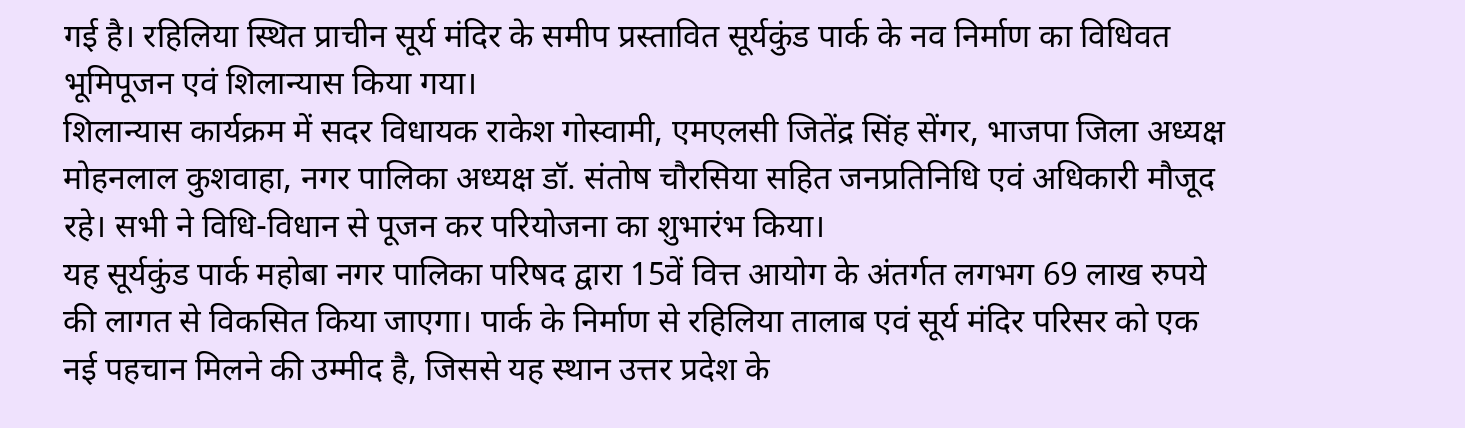गई है। रहिलिया स्थित प्राचीन सूर्य मंदिर के समीप प्रस्तावित सूर्यकुंड पार्क के नव निर्माण का विधिवत भूमिपूजन एवं शिलान्यास किया गया।
शिलान्यास कार्यक्रम में सदर विधायक राकेश गोस्वामी, एमएलसी जितेंद्र सिंह सेंगर, भाजपा जिला अध्यक्ष मोहनलाल कुशवाहा, नगर पालिका अध्यक्ष डॉ. संतोष चौरसिया सहित जनप्रतिनिधि एवं अधिकारी मौजूद रहे। सभी ने विधि-विधान से पूजन कर परियोजना का शुभारंभ किया।
यह सूर्यकुंड पार्क महोबा नगर पालिका परिषद द्वारा 15वें वित्त आयोग के अंतर्गत लगभग 69 लाख रुपये की लागत से विकसित किया जाएगा। पार्क के निर्माण से रहिलिया तालाब एवं सूर्य मंदिर परिसर को एक नई पहचान मिलने की उम्मीद है, जिससे यह स्थान उत्तर प्रदेश के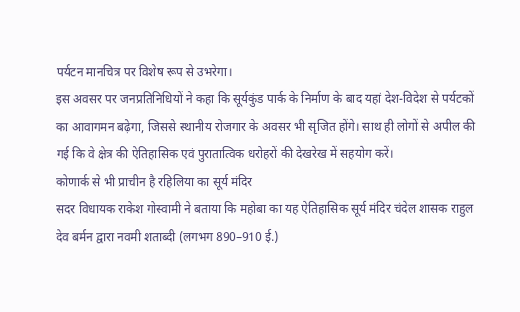पर्यटन मानचित्र पर विशेष रूप से उभरेगा।
इस अवसर पर जनप्रतिनिधियों ने कहा कि सूर्यकुंड पार्क के निर्माण के बाद यहां देश-विदेश से पर्यटकों का आवागमन बढ़ेगा, जिससे स्थानीय रोजगार के अवसर भी सृजित होंगे। साथ ही लोगों से अपील की गई कि वे क्षेत्र की ऐतिहासिक एवं पुरातात्विक धरोहरों की देखरेख में सहयोग करें।
कोणार्क से भी प्राचीन है रहिलिया का सूर्य मंदिर
सदर विधायक राकेश गोस्वामी ने बताया कि महोबा का यह ऐतिहासिक सूर्य मंदिर चंदेल शासक राहुल देव बर्मन द्वारा नवमी शताब्दी (लगभग 890–910 ई.)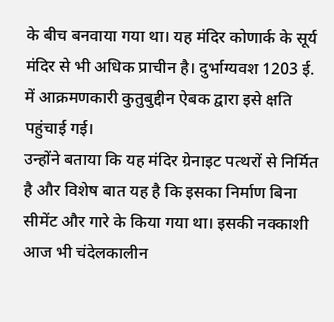के बीच बनवाया गया था। यह मंदिर कोणार्क के सूर्य मंदिर से भी अधिक प्राचीन है। दुर्भाग्यवश 1203 ई. में आक्रमणकारी कुतुबुद्दीन ऐबक द्वारा इसे क्षति पहुंचाई गई।
उन्होंने बताया कि यह मंदिर ग्रेनाइट पत्थरों से निर्मित है और विशेष बात यह है कि इसका निर्माण बिना सीमेंट और गारे के किया गया था। इसकी नक्काशी आज भी चंदेलकालीन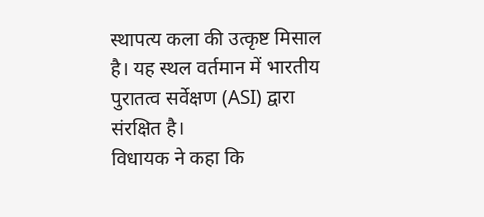स्थापत्य कला की उत्कृष्ट मिसाल है। यह स्थल वर्तमान में भारतीय पुरातत्व सर्वेक्षण (ASI) द्वारा संरक्षित है।
विधायक ने कहा कि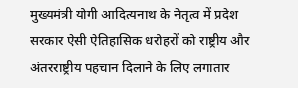मुख्यमंत्री योगी आदित्यनाथ के नेतृत्व में प्रदेश सरकार ऐसी ऐतिहासिक धरोहरों को राष्ट्रीय और अंतरराष्ट्रीय पहचान दिलाने के लिए लगातार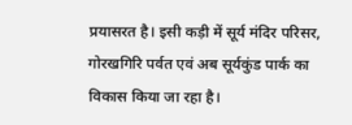प्रयासरत है। इसी कड़ी में सूर्य मंदिर परिसर, गोरखगिरि पर्वत एवं अब सूर्यकुंड पार्क का विकास किया जा रहा है।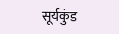सूर्यकुंड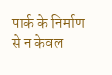पार्क के निर्माण से न केवल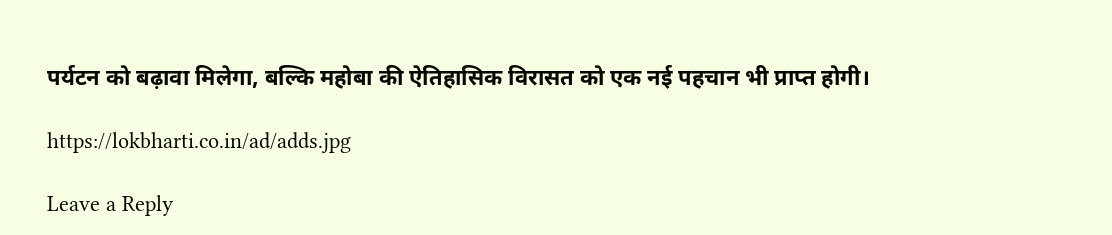पर्यटन को बढ़ावा मिलेगा, बल्कि महोबा की ऐतिहासिक विरासत को एक नई पहचान भी प्राप्त होगी।

https://lokbharti.co.in/ad/adds.jpg

Leave a Reply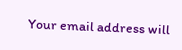Your email address will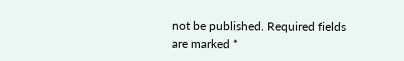not be published. Required fields are marked *